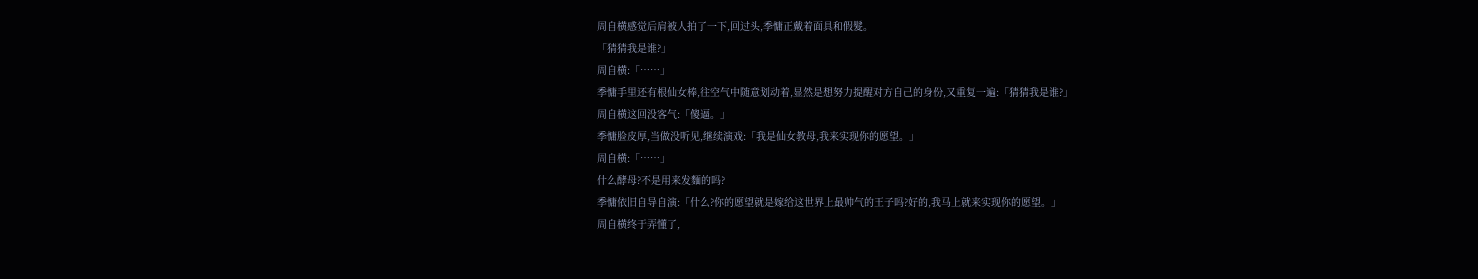周自横感觉后肩被人拍了一下,回过头,季慵正戴着面具和假髮。
「猜猜我是谁?」
周自横:「……」
季慵手里还有根仙女棒,往空气中随意划动着,显然是想努力提醒对方自己的身份,又重复一遍:「猜猜我是谁?」
周自横这回没客气:「傻逼。」
季慵脸皮厚,当做没听见,继续演戏:「我是仙女教母,我来实现你的愿望。」
周自横:「……」
什么酵母?不是用来发麵的吗?
季慵依旧自导自演:「什么?你的愿望就是嫁给这世界上最帅气的王子吗?好的,我马上就来实现你的愿望。」
周自横终于弄懂了,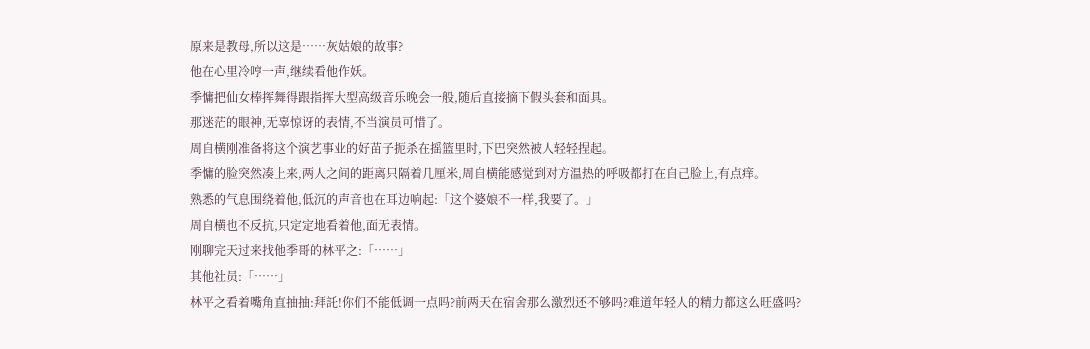原来是教母,所以这是……灰姑娘的故事?
他在心里冷哼一声,继续看他作妖。
季慵把仙女棒挥舞得跟指挥大型高级音乐晚会一般,随后直接摘下假头套和面具。
那迷茫的眼神,无辜惊讶的表情,不当演员可惜了。
周自横刚准备将这个演艺事业的好苗子扼杀在摇篮里时,下巴突然被人轻轻捏起。
季慵的脸突然凑上来,两人之间的距离只隔着几厘米,周自横能感觉到对方温热的呼吸都打在自己脸上,有点痒。
熟悉的气息围绕着他,低沉的声音也在耳边响起:「这个婆娘不一样,我要了。」
周自横也不反抗,只定定地看着他,面无表情。
刚聊完天过来找他季哥的林平之:「……」
其他社员:「……」
林平之看着嘴角直抽抽:拜託!你们不能低调一点吗?前两天在宿舍那么激烈还不够吗?难道年轻人的精力都这么旺盛吗?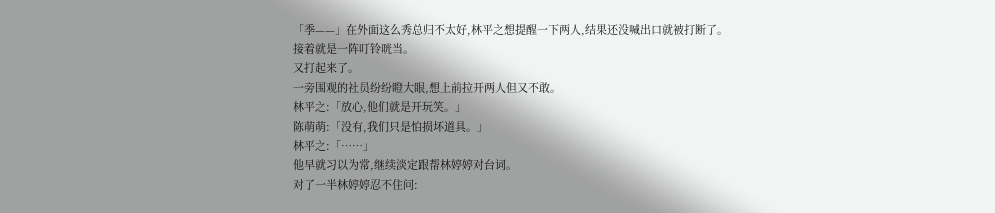「季——」在外面这么秀总归不太好,林平之想提醒一下两人,结果还没喊出口就被打断了。
接着就是一阵叮铃咣当。
又打起来了。
一旁围观的社员纷纷瞪大眼,想上前拉开两人但又不敢。
林平之:「放心,他们就是开玩笑。」
陈萌萌:「没有,我们只是怕损坏道具。」
林平之:「……」
他早就习以为常,继续淡定跟帮林婷婷对台词。
对了一半林婷婷忍不住问: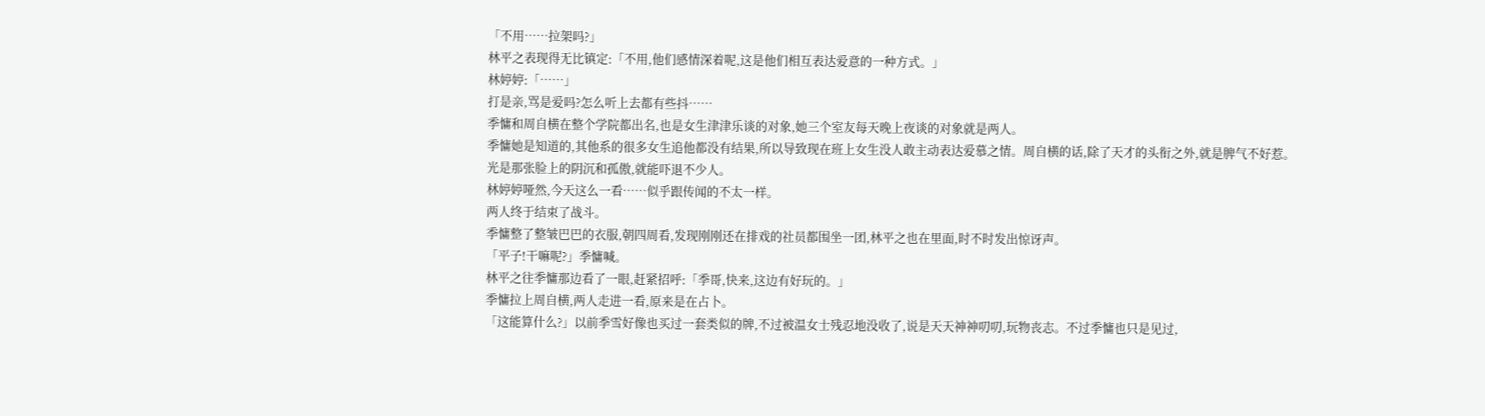「不用……拉架吗?」
林平之表现得无比镇定:「不用,他们感情深着呢,这是他们相互表达爱意的一种方式。」
林婷婷:「……」
打是亲,骂是爱吗?怎么听上去都有些抖……
季慵和周自横在整个学院都出名,也是女生津津乐谈的对象,她三个室友每天晚上夜谈的对象就是两人。
季慵她是知道的,其他系的很多女生追他都没有结果,所以导致现在班上女生没人敢主动表达爱慕之情。周自横的话,除了天才的头衔之外,就是脾气不好惹。
光是那张脸上的阴沉和孤傲,就能吓退不少人。
林婷婷哑然,今天这么一看……似乎跟传闻的不太一样。
两人终于结束了战斗。
季慵整了整皱巴巴的衣服,朝四周看,发现刚刚还在排戏的社员都围坐一团,林平之也在里面,时不时发出惊讶声。
「平子!干嘛呢?」季慵喊。
林平之往季慵那边看了一眼,赶紧招呼:「季哥,快来,这边有好玩的。」
季慵拉上周自横,两人走进一看,原来是在占卜。
「这能算什么?」以前季雪好像也买过一套类似的牌,不过被温女士残忍地没收了,说是天天神神叨叨,玩物丧志。不过季慵也只是见过,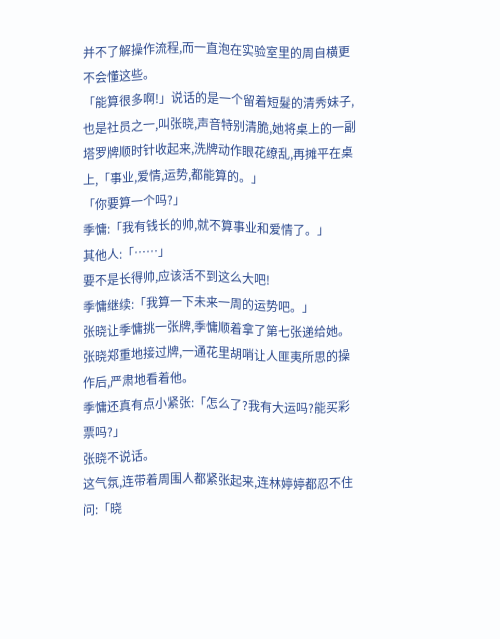并不了解操作流程,而一直泡在实验室里的周自横更不会懂这些。
「能算很多啊!」说话的是一个留着短髮的清秀妹子,也是社员之一,叫张晓,声音特别清脆,她将桌上的一副塔罗牌顺时针收起来,洗牌动作眼花缭乱,再摊平在桌上,「事业,爱情,运势,都能算的。」
「你要算一个吗?」
季慵:「我有钱长的帅,就不算事业和爱情了。」
其他人:「……」
要不是长得帅,应该活不到这么大吧!
季慵继续:「我算一下未来一周的运势吧。」
张晓让季慵挑一张牌,季慵顺着拿了第七张递给她。
张晓郑重地接过牌,一通花里胡哨让人匪夷所思的操作后,严肃地看着他。
季慵还真有点小紧张:「怎么了?我有大运吗?能买彩票吗?」
张晓不说话。
这气氛,连带着周围人都紧张起来,连林婷婷都忍不住问:「晓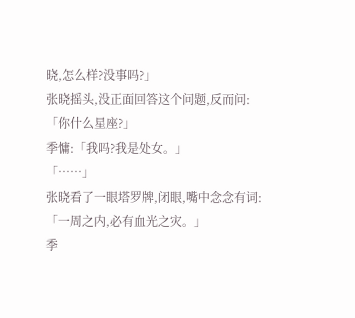晓,怎么样?没事吗?」
张晓摇头,没正面回答这个问题,反而问:「你什么星座?」
季慵:「我吗?我是处女。」
「……」
张晓看了一眼塔罗牌,闭眼,嘴中念念有词:「一周之内,必有血光之灾。」
季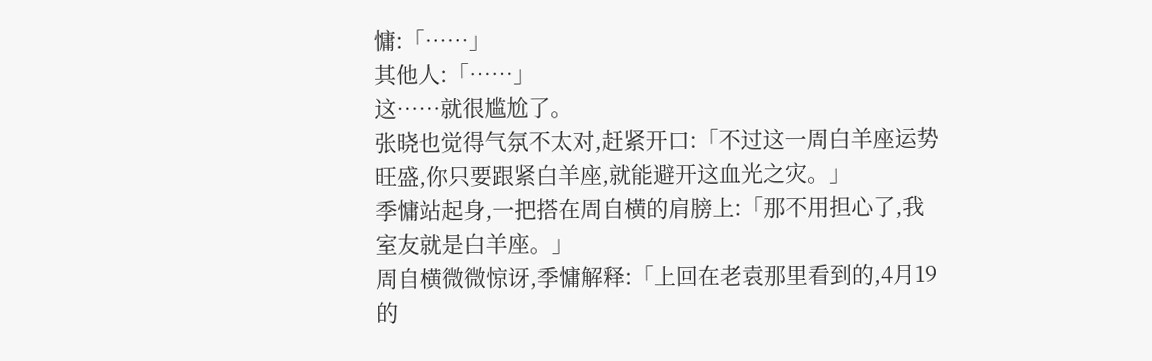慵:「……」
其他人:「……」
这……就很尴尬了。
张晓也觉得气氛不太对,赶紧开口:「不过这一周白羊座运势旺盛,你只要跟紧白羊座,就能避开这血光之灾。」
季慵站起身,一把搭在周自横的肩膀上:「那不用担心了,我室友就是白羊座。」
周自横微微惊讶,季慵解释:「上回在老袁那里看到的,4月19的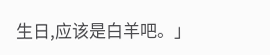生日,应该是白羊吧。」